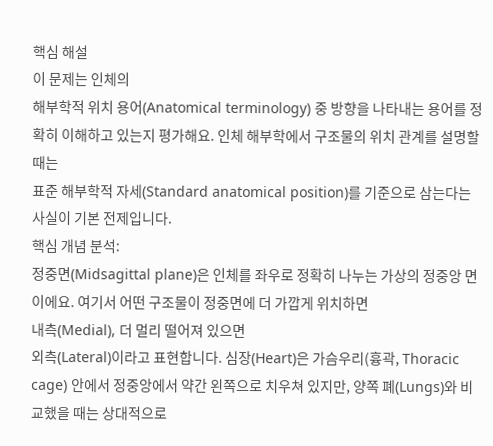핵심 해설
이 문제는 인체의
해부학적 위치 용어(Anatomical terminology) 중 방향을 나타내는 용어를 정확히 이해하고 있는지 평가해요. 인체 해부학에서 구조물의 위치 관계를 설명할 때는
표준 해부학적 자세(Standard anatomical position)를 기준으로 삼는다는 사실이 기본 전제입니다.
핵심 개념 분석:
정중면(Midsagittal plane)은 인체를 좌우로 정확히 나누는 가상의 정중앙 면이에요. 여기서 어떤 구조물이 정중면에 더 가깝게 위치하면
내측(Medial), 더 멀리 떨어져 있으면
외측(Lateral)이라고 표현합니다. 심장(Heart)은 가슴우리(흉곽, Thoracic cage) 안에서 정중앙에서 약간 왼쪽으로 치우쳐 있지만, 양쪽 폐(Lungs)와 비교했을 때는 상대적으로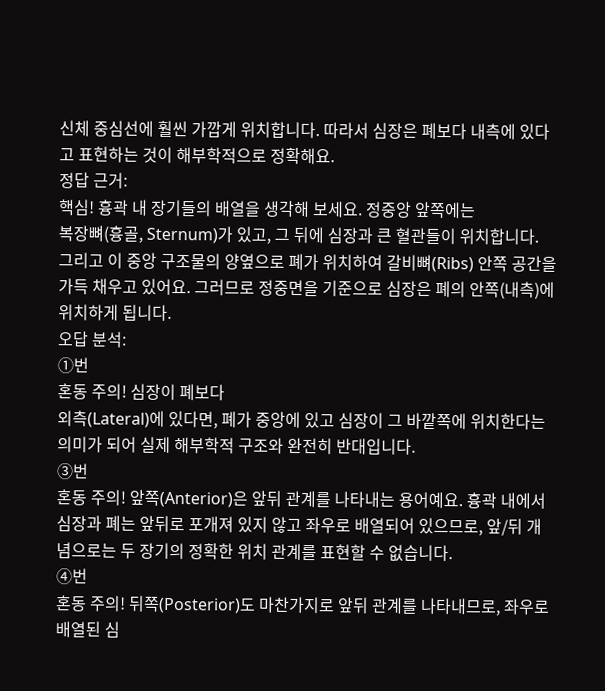신체 중심선에 훨씬 가깝게 위치합니다. 따라서 심장은 폐보다 내측에 있다고 표현하는 것이 해부학적으로 정확해요.
정답 근거:
핵심! 흉곽 내 장기들의 배열을 생각해 보세요. 정중앙 앞쪽에는
복장뼈(흉골, Sternum)가 있고, 그 뒤에 심장과 큰 혈관들이 위치합니다. 그리고 이 중앙 구조물의 양옆으로 폐가 위치하여 갈비뼈(Ribs) 안쪽 공간을 가득 채우고 있어요. 그러므로 정중면을 기준으로 심장은 폐의 안쪽(내측)에 위치하게 됩니다.
오답 분석:
①번
혼동 주의! 심장이 폐보다
외측(Lateral)에 있다면, 폐가 중앙에 있고 심장이 그 바깥쪽에 위치한다는 의미가 되어 실제 해부학적 구조와 완전히 반대입니다.
③번
혼동 주의! 앞쪽(Anterior)은 앞뒤 관계를 나타내는 용어예요. 흉곽 내에서 심장과 폐는 앞뒤로 포개져 있지 않고 좌우로 배열되어 있으므로, 앞/뒤 개념으로는 두 장기의 정확한 위치 관계를 표현할 수 없습니다.
④번
혼동 주의! 뒤쪽(Posterior)도 마찬가지로 앞뒤 관계를 나타내므로, 좌우로 배열된 심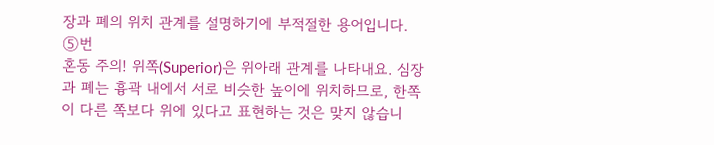장과 폐의 위치 관계를 설명하기에 부적절한 용어입니다.
⑤번
혼동 주의! 위쪽(Superior)은 위아래 관계를 나타내요. 심장과 폐는 흉곽 내에서 서로 비슷한 높이에 위치하므로, 한쪽이 다른 쪽보다 위에 있다고 표현하는 것은 맞지 않습니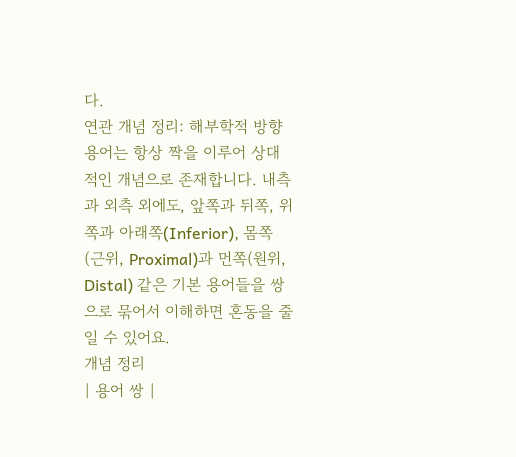다.
연관 개념 정리: 해부학적 방향 용어는 항상 짝을 이루어 상대적인 개념으로 존재합니다. 내측과 외측 외에도, 앞쪽과 뒤쪽, 위쪽과 아래쪽(Inferior), 몸쪽(근위, Proximal)과 먼쪽(원위, Distal) 같은 기본 용어들을 쌍으로 묶어서 이해하면 혼동을 줄일 수 있어요.
개념 정리
| 용어 쌍 |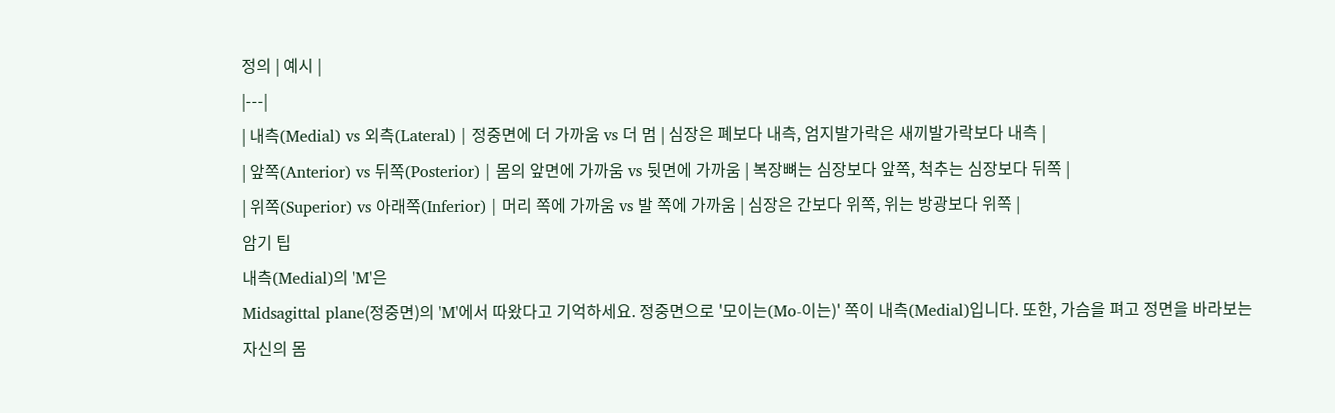정의 | 예시 |
|---|
| 내측(Medial) vs 외측(Lateral) | 정중면에 더 가까움 vs 더 멈 | 심장은 폐보다 내측, 엄지발가락은 새끼발가락보다 내측 |
| 앞쪽(Anterior) vs 뒤쪽(Posterior) | 몸의 앞면에 가까움 vs 뒷면에 가까움 | 복장뼈는 심장보다 앞쪽, 척추는 심장보다 뒤쪽 |
| 위쪽(Superior) vs 아래쪽(Inferior) | 머리 쪽에 가까움 vs 발 쪽에 가까움 | 심장은 간보다 위쪽, 위는 방광보다 위쪽 |
암기 팁
내측(Medial)의 'M'은
Midsagittal plane(정중면)의 'M'에서 따왔다고 기억하세요. 정중면으로 '모이는(Mo-이는)' 쪽이 내측(Medial)입니다. 또한, 가슴을 펴고 정면을 바라보는 자신의 몸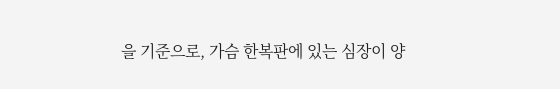을 기준으로, 가슴 한복판에 있는 심장이 양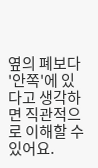옆의 폐보다 '안쪽'에 있다고 생각하면 직관적으로 이해할 수 있어요.